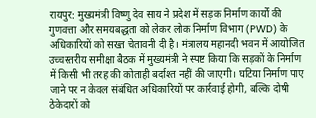रायपुर: मुख्यमंत्री विष्णु देव साय ने प्रदेश में सड़क निर्माण कार्यों की गुणवत्ता और समयबद्धता को लेकर लोक निर्माण विभाग (PWD) के अधिकारियों को सख्त चेतावनी दी है। मंत्रालय महानदी भवन में आयोजित उच्चस्तरीय समीक्षा बैठक में मुख्यमंत्री ने स्पष्ट किया कि सड़कों के निर्माण में किसी भी तरह की कोताही बर्दाश्त नहीं की जाएगी। घटिया निर्माण पाए जाने पर न केवल संबंधित अधिकारियों पर कार्रवाई होगी, बल्कि दोषी ठेकेदारों को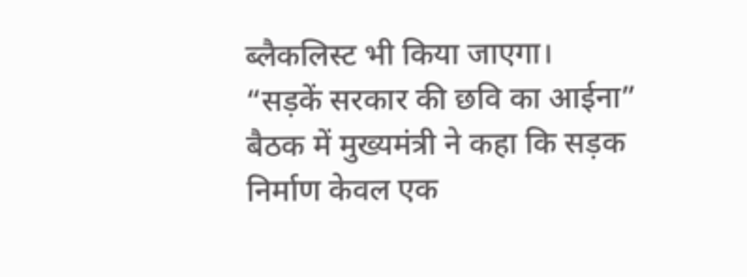ब्लैकलिस्ट भी किया जाएगा।
“सड़कें सरकार की छवि का आईना”
बैठक में मुख्यमंत्री ने कहा कि सड़क निर्माण केवल एक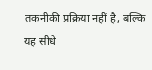तकनीकी प्रक्रिया नहीं है, बल्कि यह सीधे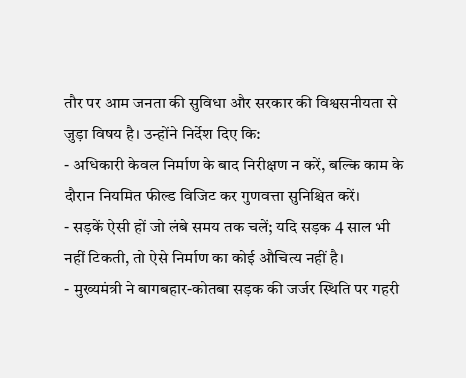तौर पर आम जनता की सुविधा और सरकार की विश्वसनीयता से जुड़ा विषय है। उन्होंने निर्देश दिए कि:
- अधिकारी केवल निर्माण के बाद निरीक्षण न करें, बल्कि काम के दौरान नियमित फील्ड विजिट कर गुणवत्ता सुनिश्चित करें।
- सड़कें ऐसी हों जो लंबे समय तक चलें; यदि सड़क 4 साल भी नहीं टिकती, तो ऐसे निर्माण का कोई औचित्य नहीं है।
- मुख्यमंत्री ने बागबहार-कोतबा सड़क की जर्जर स्थिति पर गहरी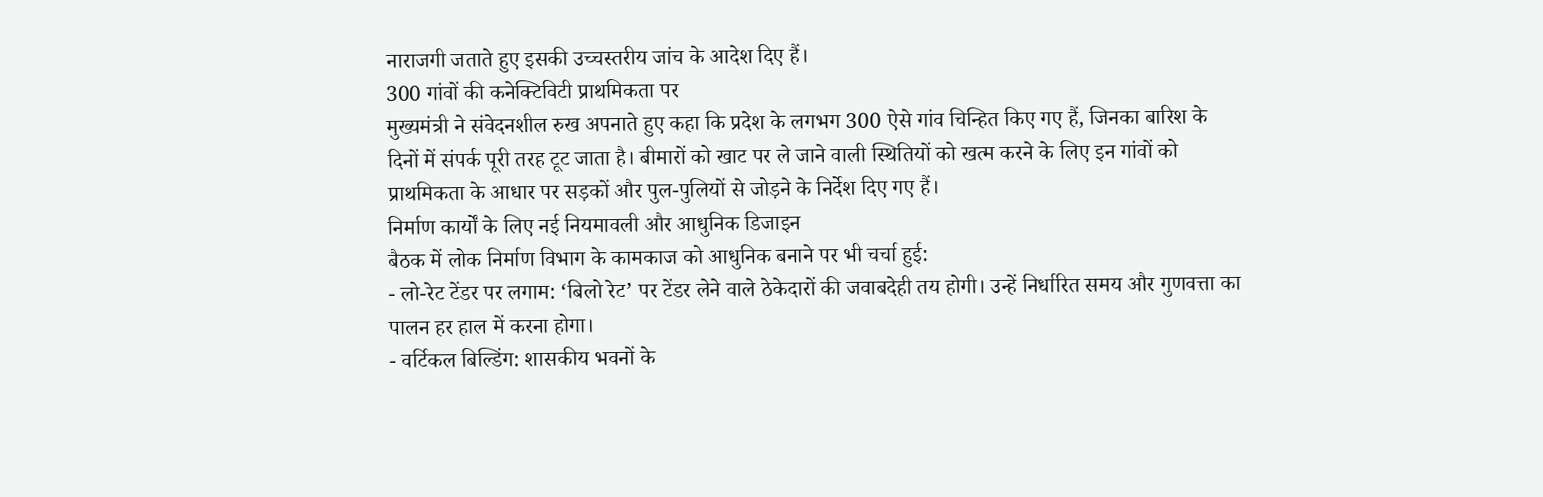नाराजगी जताते हुए इसकी उच्चस्तरीय जांच के आदेश दिए हैं।
300 गांवों की कनेक्टिविटी प्राथमिकता पर
मुख्यमंत्री ने संवेदनशील रुख अपनाते हुए कहा कि प्रदेश के लगभग 300 ऐसे गांव चिन्हित किए गए हैं, जिनका बारिश के दिनों में संपर्क पूरी तरह टूट जाता है। बीमारों को खाट पर ले जाने वाली स्थितियों को खत्म करने के लिए इन गांवों को प्राथमिकता के आधार पर सड़कों और पुल-पुलियों से जोड़ने के निर्देश दिए गए हैं।
निर्माण कार्यों के लिए नई नियमावली और आधुनिक डिजाइन
बैठक में लोक निर्माण विभाग के कामकाज को आधुनिक बनाने पर भी चर्चा हुई:
- लो-रेट टेंडर पर लगाम: ‘बिलो रेट’ पर टेंडर लेने वाले ठेकेदारों की जवाबदेही तय होगी। उन्हें निर्धारित समय और गुणवत्ता का पालन हर हाल में करना होगा।
- वर्टिकल बिल्डिंग: शासकीय भवनों के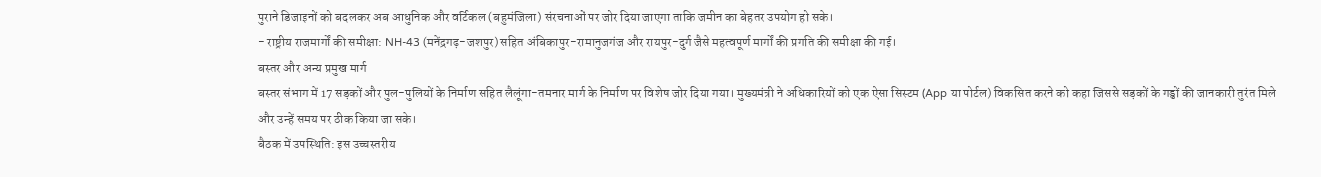पुराने डिजाइनों को बदलकर अब आधुनिक और वर्टिकल (बहुमंजिला) संरचनाओं पर जोर दिया जाएगा ताकि जमीन का बेहतर उपयोग हो सके।
- राष्ट्रीय राजमार्गों की समीक्षा: NH-43 (मनेंद्रगढ़-जशपुर) सहित अंबिकापुर-रामानुजगंज और रायपुर-दुर्ग जैसे महत्वपूर्ण मार्गों की प्रगति की समीक्षा की गई।
बस्तर और अन्य प्रमुख मार्ग
बस्तर संभाग में 17 सड़कों और पुल-पुलियों के निर्माण सहित लैलूंगा-तमनार मार्ग के निर्माण पर विशेष जोर दिया गया। मुख्यमंत्री ने अधिकारियों को एक ऐसा सिस्टम (App या पोर्टल) विकसित करने को कहा जिससे सड़कों के गड्ढों की जानकारी तुरंत मिले और उन्हें समय पर ठीक किया जा सके।
बैठक में उपस्थिति: इस उच्चस्तरीय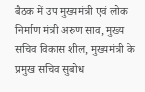बैठक में उप मुख्यमंत्री एवं लोक निर्माण मंत्री अरुण साव, मुख्य सचिव विकास शील, मुख्यमंत्री के प्रमुख सचिव सुबोध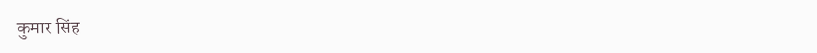कुमार सिंह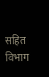सहित विभाग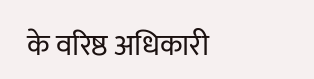के वरिष्ठ अधिकारी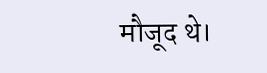मौजूद थे।